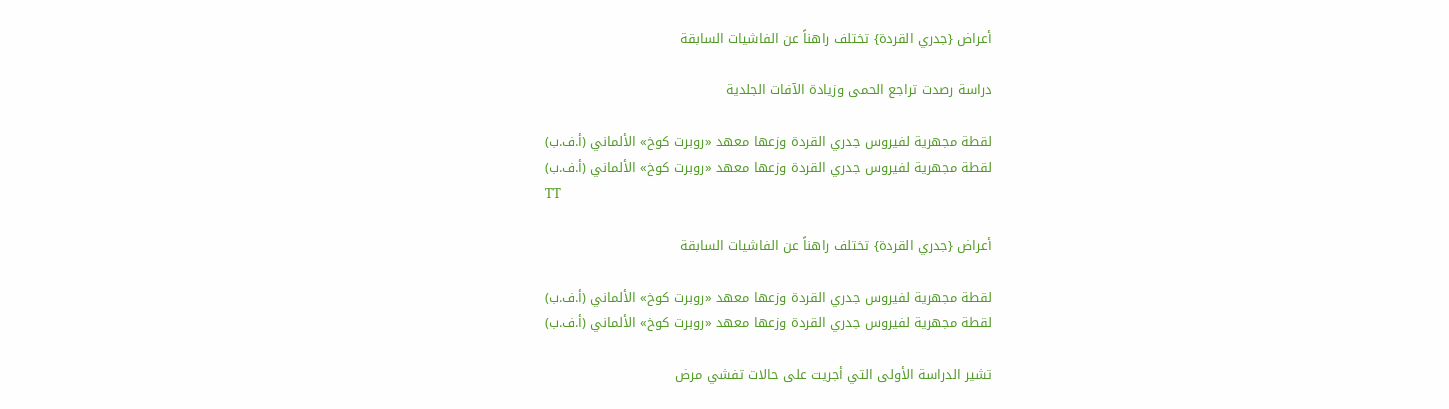أعراض {جدري القردة} تختلف راهناً عن الفاشيات السابقة

دراسة رصدت تراجع الحمى وزيادة الآفات الجلدية

لقطة مجهرية لفيروس جدري القردة وزعها معهد «روبرت كوخ» الألماني (أ.ف.ب)
لقطة مجهرية لفيروس جدري القردة وزعها معهد «روبرت كوخ» الألماني (أ.ف.ب)
TT

أعراض {جدري القردة} تختلف راهناً عن الفاشيات السابقة

لقطة مجهرية لفيروس جدري القردة وزعها معهد «روبرت كوخ» الألماني (أ.ف.ب)
لقطة مجهرية لفيروس جدري القردة وزعها معهد «روبرت كوخ» الألماني (أ.ف.ب)

تشير الدراسة الأولى التي أجريت على حالات تفشي مرض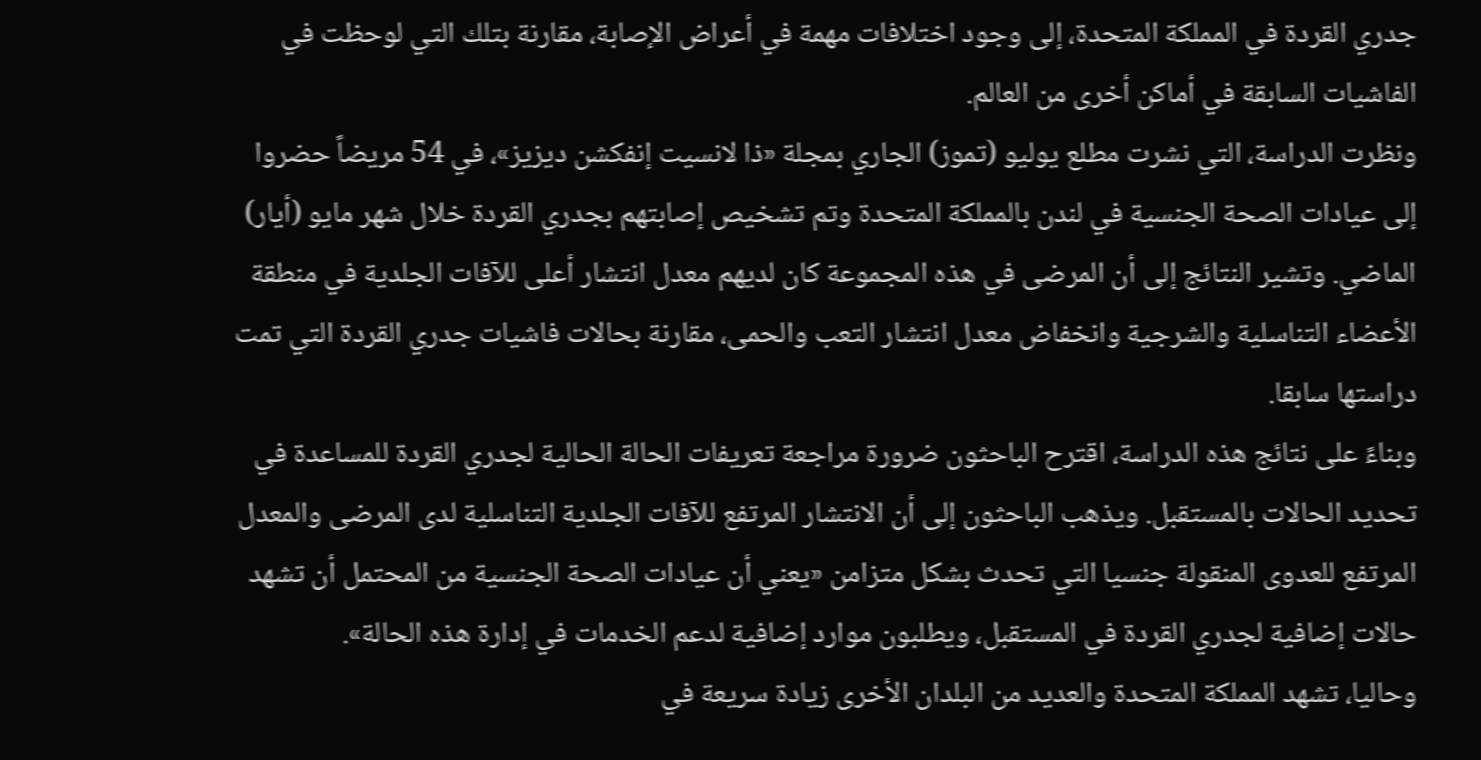جدري القردة في المملكة المتحدة، إلى وجود اختلافات مهمة في أعراض الإصابة، مقارنة بتلك التي لوحظت في الفاشيات السابقة في أماكن أخرى من العالم.
ونظرت الدراسة، التي نشرت مطلع يوليو (تموز) الجاري بمجلة «ذا لانسيت إنفكشن ديزيز»، في 54 مريضاً حضروا إلى عيادات الصحة الجنسية في لندن بالمملكة المتحدة وتم تشخيص إصابتهم بجدري القردة خلال شهر مايو (أيار) الماضي. وتشير النتائج إلى أن المرضى في هذه المجموعة كان لديهم معدل انتشار أعلى للآفات الجلدية في منطقة الأعضاء التناسلية والشرجية وانخفاض معدل انتشار التعب والحمى، مقارنة بحالات فاشيات جدري القردة التي تمت دراستها سابقا.
وبناءً على نتائج هذه الدراسة، اقترح الباحثون ضرورة مراجعة تعريفات الحالة الحالية لجدري القردة للمساعدة في تحديد الحالات بالمستقبل. ويذهب الباحثون إلى أن الانتشار المرتفع للآفات الجلدية التناسلية لدى المرضى والمعدل المرتفع للعدوى المنقولة جنسيا التي تحدث بشكل متزامن «يعني أن عيادات الصحة الجنسية من المحتمل أن تشهد حالات إضافية لجدري القردة في المستقبل، ويطلبون موارد إضافية لدعم الخدمات في إدارة هذه الحالة».
وحاليا، تشهد المملكة المتحدة والعديد من البلدان الأخرى زيادة سريعة في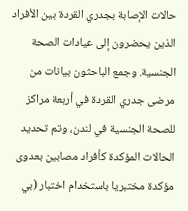حالات الإصابة بجدري القردة بين الأفراد الذين يحضرون إلى عيادات الصحة الجنسية. وجمع الباحثون بيانات من مرضى جدري القردة في أربعة مراكز للصحة الجنسية في لندن، وتم تحديد الحالات المؤكدة كأفراد مصابين بعدوى مؤكدة مختبريا باستخدام اختبار (بي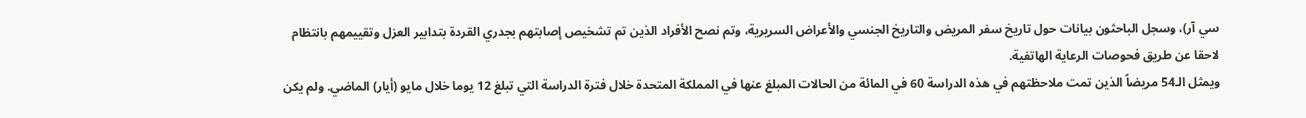سي آر)، وسجل الباحثون بيانات حول تاريخ سفر المريض والتاريخ الجنسي والأعراض السريرية، وتم نصح الأفراد الذين تم تشخيص إصابتهم بجدري القردة بتدابير العزل وتقييمهم بانتظام لاحقا عن طريق فحوصات الرعاية الهاتفية.
ويمثل الـ54 مريضاً الذين تمت ملاحظتهم في هذه الدراسة 60 في المائة من الحالات المبلغ عنها في المملكة المتحدة خلال فترة الدراسة التي تبلغ 12 يوما خلال مايو (أيار) الماضي. ولم يكن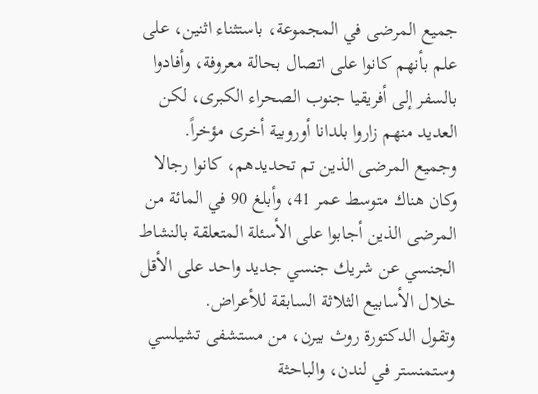جميع المرضى في المجموعة، باستثناء اثنين، على علم بأنهم كانوا على اتصال بحالة معروفة، وأفادوا بالسفر إلى أفريقيا جنوب الصحراء الكبرى، لكن العديد منهم زاروا بلدانا أوروبية أخرى مؤخراً.
وجميع المرضى الذين تم تحديدهم، كانوا رجالا وكان هناك متوسط عمر 41، وأبلغ 90 في المائة من المرضى الذين أجابوا على الأسئلة المتعلقة بالنشاط الجنسي عن شريك جنسي جديد واحد على الأقل خلال الأسابيع الثلاثة السابقة للأعراض.
وتقول الدكتورة روث بيرن، من مستشفى تشيلسي وستمنستر في لندن، والباحثة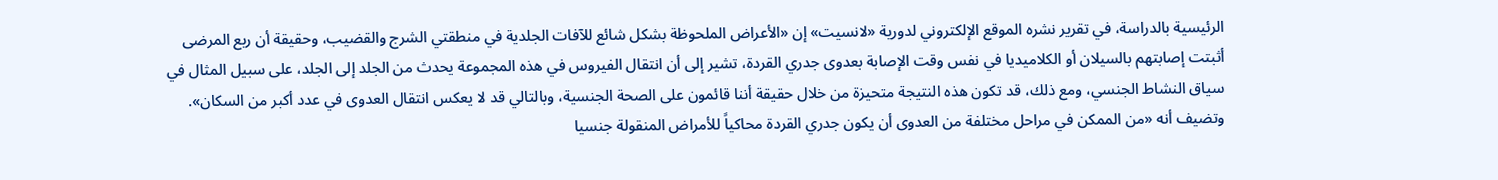الرئيسية بالدراسة، في تقرير نشره الموقع الإلكتروني لدورية «لانسيت» إن «الأعراض الملحوظة بشكل شائع للآفات الجلدية في منطقتي الشرج والقضيب، وحقيقة أن ربع المرضى أثبتت إصابتهم بالسيلان أو الكلاميديا في نفس وقت الإصابة بعدوى جدري القردة، تشير إلى أن انتقال الفيروس في هذه المجموعة يحدث من الجلد إلى الجلد، على سبيل المثال في سياق النشاط الجنسي، ومع ذلك، قد تكون هذه النتيجة متحيزة من خلال حقيقة أننا قائمون على الصحة الجنسية، وبالتالي قد لا يعكس انتقال العدوى في عدد أكبر من السكان».
وتضيف أنه «من الممكن في مراحل مختلفة من العدوى أن يكون جدري القردة محاكياً للأمراض المنقولة جنسيا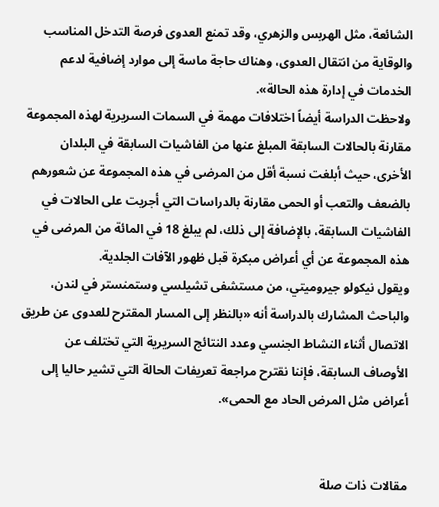الشائعة، مثل الهربس والزهري، وقد تمنع العدوى فرصة التدخل المناسب والوقاية من انتقال العدوى، وهناك حاجة ماسة إلى موارد إضافية لدعم الخدمات في إدارة هذه الحالة».
ولاحظت الدراسة أيضاً اختلافات مهمة في السمات السريرية لهذه المجموعة مقارنة بالحالات السابقة المبلغ عنها من الفاشيات السابقة في البلدان الأخرى، حيث أبلغت نسبة أقل من المرضى في هذه المجموعة عن شعورهم بالضعف والتعب أو الحمى مقارنة بالدراسات التي أجريت على الحالات في الفاشيات السابقة، بالإضافة إلى ذلك، لم يبلغ 18 في المائة من المرضى في هذه المجموعة عن أي أعراض مبكرة قبل ظهور الآفات الجلدية.
ويقول نيكولو جيروميتي، من مستشفى تشيلسي وستمنستر في لندن، والباحث المشارك بالدراسة أنه «بالنظر إلى المسار المقترح للعدوى عن طريق الاتصال أثناء النشاط الجنسي وعدد النتائج السريرية التي تختلف عن الأوصاف السابقة، فإننا نقترح مراجعة تعريفات الحالة التي تشير حاليا إلى أعراض مثل المرض الحاد مع الحمى».


مقالات ذات صلة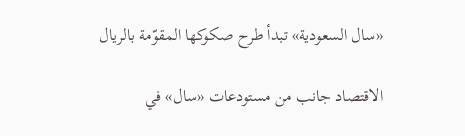«سال السعودية» تبدأ طرح صكوكها المقوّمة بالريال

الاقتصاد جانب من مستودعات «سال» في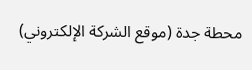محطة جدة (موقع الشركة الإلكتروني)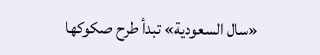«سال السعودية» تبدأ طرح صكوكها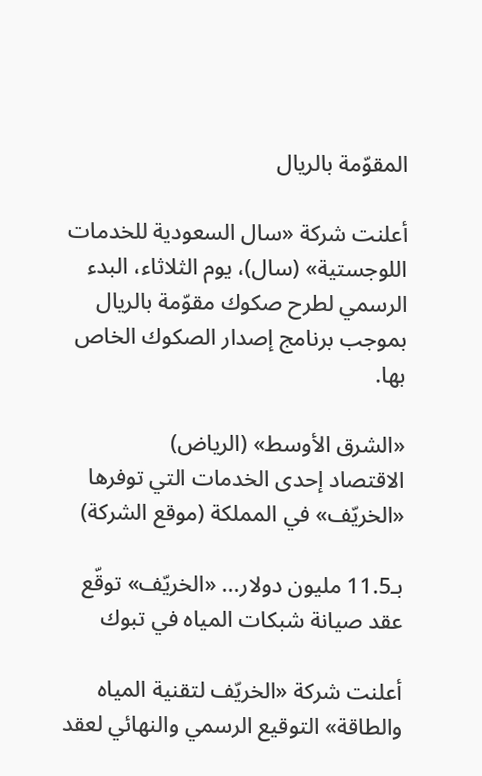المقوّمة بالريال

أعلنت شركة «سال السعودية للخدمات اللوجستية» (سال)، يوم الثلاثاء، البدء الرسمي لطرح صكوك مقوّمة بالريال بموجب برنامج إصدار الصكوك الخاص بها.

«الشرق الأوسط» (الرياض)
الاقتصاد إحدى الخدمات التي توفرها «الخريّف» في المملكة (موقع الشركة)

بـ11.5 مليون دولار... «الخريّف» توقّع عقد صيانة شبكات المياه في تبوك

أعلنت شركة «الخريّف لتقنية المياه والطاقة» التوقيع الرسمي والنهائي لعقد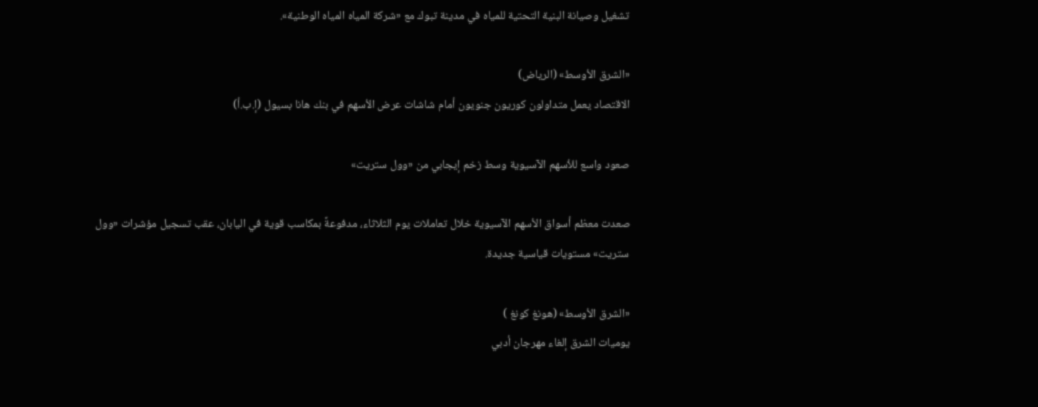تشغيل وصيانة البنية التحتية للمياه في مدينة تبوك مع «شركة المياه المياه الوطنية».

«الشرق الأوسط» (الرياض)
الاقتصاد يعمل متداولون كوريون جنويون أمام شاشات عرض الأسهم في بنك هانا بسيول (إ.ب.أ)

صعود واسع للأسهم الآسيوية وسط زخم إيجابي من «وول ستريت»

صعدت معظم أسواق الأسهم الآسيوية خلال تعاملات يوم الثلاثاء، مدفوعةً بمكاسب قوية في اليابان، عقب تسجيل مؤشرات «وول ستريت» مستويات قياسية جديدة.

«الشرق الأوسط» (هونغ كونغ )
يوميات الشرق إلغاء مهرجان أدبي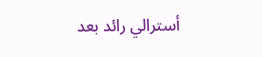أسترالي رائد بعد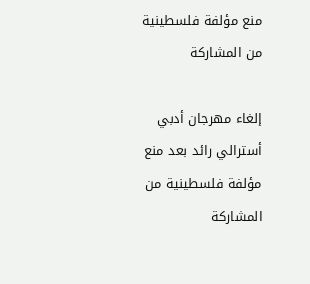منع مؤلفة فلسطينية من المشاركة

إلغاء مهرجان أدبي أسترالي رائد بعد منع مؤلفة فلسطينية من المشاركة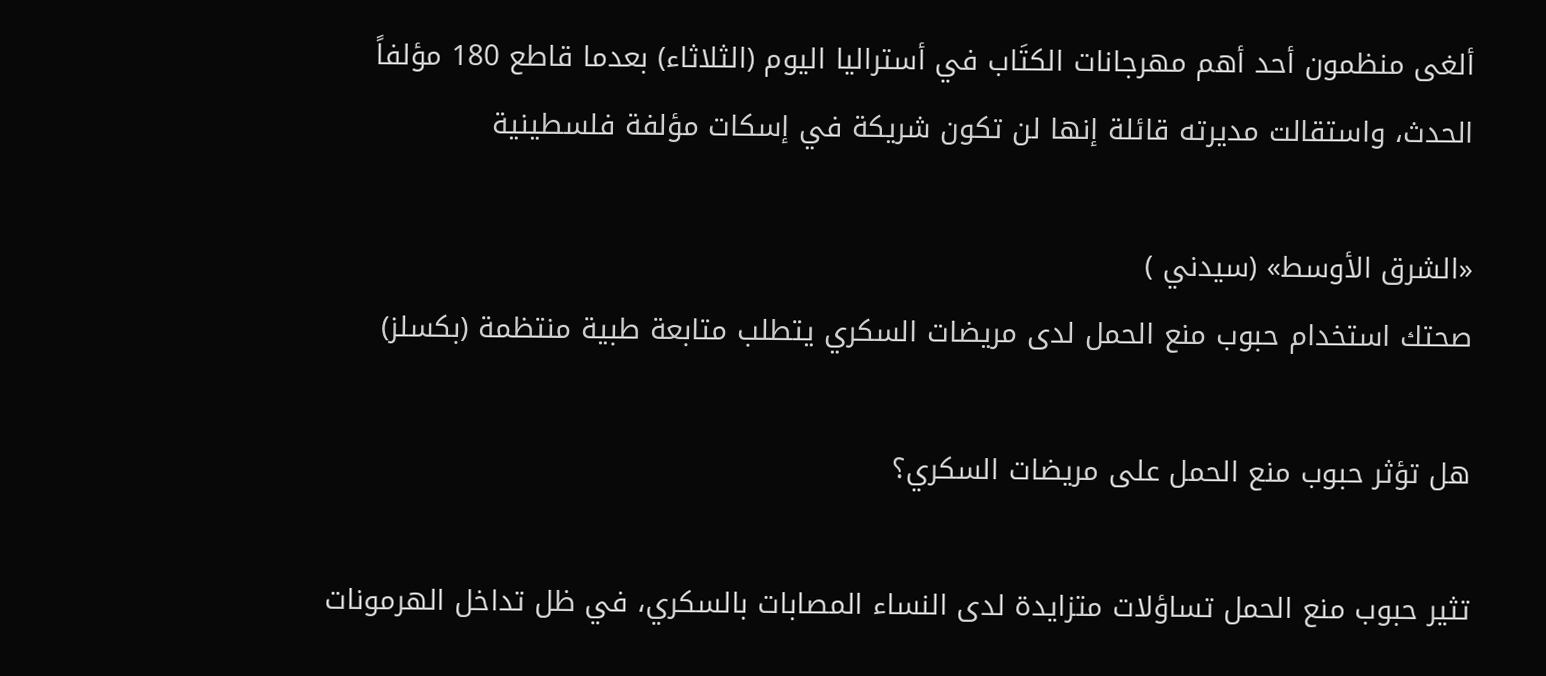ألغى منظمون أحد أهم مهرجانات الكتَاب في أستراليا اليوم (الثلاثاء) بعدما قاطع 180 مؤلفاً الحدث، واستقالت مديرته قائلة إنها لن تكون شريكة في إسكات مؤلفة فلسطينية

«الشرق الأوسط» (سيدني )
صحتك استخدام حبوب منع الحمل لدى مريضات السكري يتطلب متابعة طبية منتظمة (بكسلز)

هل تؤثر حبوب منع الحمل على مريضات السكري؟

تثير حبوب منع الحمل تساؤلات متزايدة لدى النساء المصابات بالسكري، في ظل تداخل الهرمونات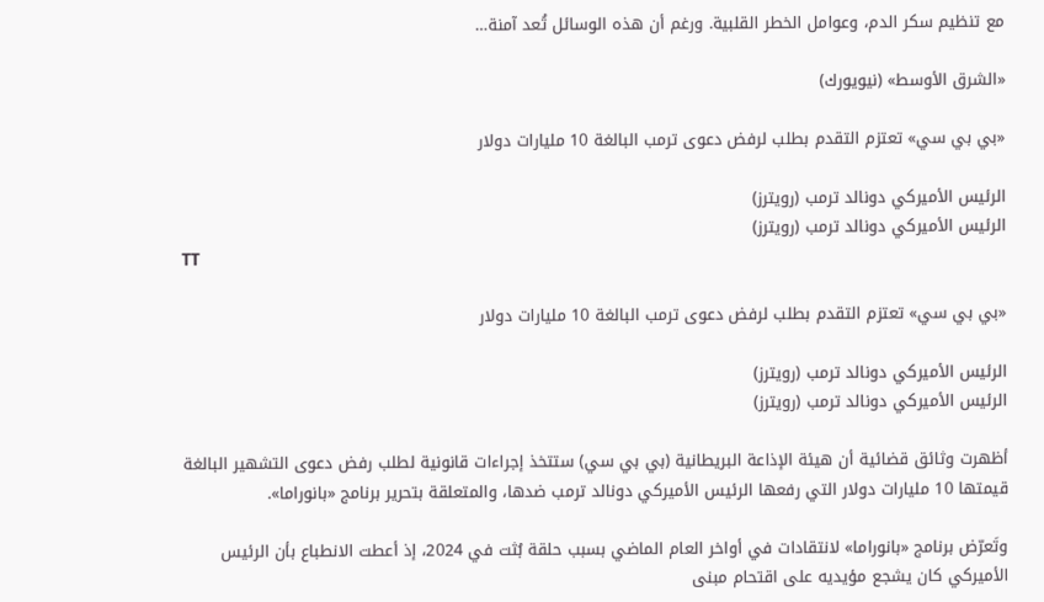مع تنظيم سكر الدم، وعوامل الخطر القلبية. ورغم أن هذه الوسائل تُعد آمنة…

«الشرق الأوسط» (نيويورك)

«بي بي سي» تعتزم التقدم بطلب لرفض دعوى ترمب البالغة 10 مليارات دولار

الرئيس الأميركي دونالد ترمب (رويترز)
الرئيس الأميركي دونالد ترمب (رويترز)
TT

«بي بي سي» تعتزم التقدم بطلب لرفض دعوى ترمب البالغة 10 مليارات دولار

الرئيس الأميركي دونالد ترمب (رويترز)
الرئيس الأميركي دونالد ترمب (رويترز)

أظهرت وثائق قضائية أن هيئة الإذاعة البريطانية (بي بي سي) ستتخذ إجراءات قانونية لطلب رفض دعوى التشهير البالغة قيمتها 10 مليارات دولار التي رفعها الرئيس الأميركي دونالد ترمب ضدها، والمتعلقة بتحرير برنامج «بانوراما».

وتَعرّض برنامج «بانوراما» لانتقادات في أواخر العام الماضي بسبب حلقة بُثت في 2024، إذ أعطت الانطباع بأن الرئيس الأميركي كان يشجع مؤيديه على اقتحام مبنى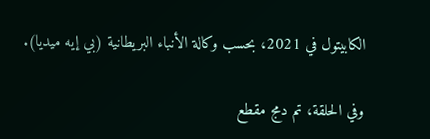الكابيتول في 2021، بحسب وكالة الأنباء البريطانية (بي إيه ميديا).

وفي الحلقة، تم دمج مقطع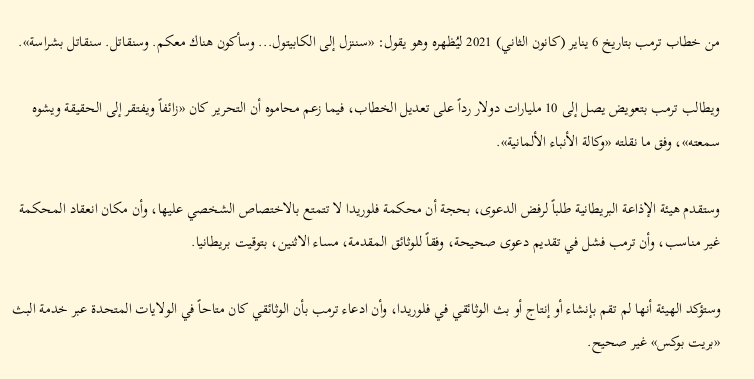من خطاب ترمب بتاريخ 6 يناير (كانون الثاني) 2021 ليُظهره وهو يقول: «سننزل إلى الكابيتول... وسأكون هناك معكم. وسنقاتل. سنقاتل بشراسة».

ويطالب ترمب بتعويض يصل إلى 10 مليارات دولار رداً على تعديل الخطاب، فيما زعم محاموه أن التحرير كان «زائفاً ويفتقر إلى الحقيقة ويشوه سمعته»، وفق ما نقلته «وكالة الأنباء الألمانية».

وستقدم هيئة الإذاعة البريطانية طلباً لرفض الدعوى، بحجة أن محكمة فلوريدا لا تتمتع بالاختصاص الشخصي عليها، وأن مكان انعقاد المحكمة غير مناسب، وأن ترمب فشل في تقديم دعوى صحيحة، وفقاً للوثائق المقدمة، مساء الاثنين، بتوقيت بريطانيا.

وستؤكد الهيئة أنها لم تقم بإنشاء أو إنتاج أو بث الوثائقي في فلوريدا، وأن ادعاء ترمب بأن الوثائقي كان متاحاً في الولايات المتحدة عبر خدمة البث «بريت بوكس» غير صحيح.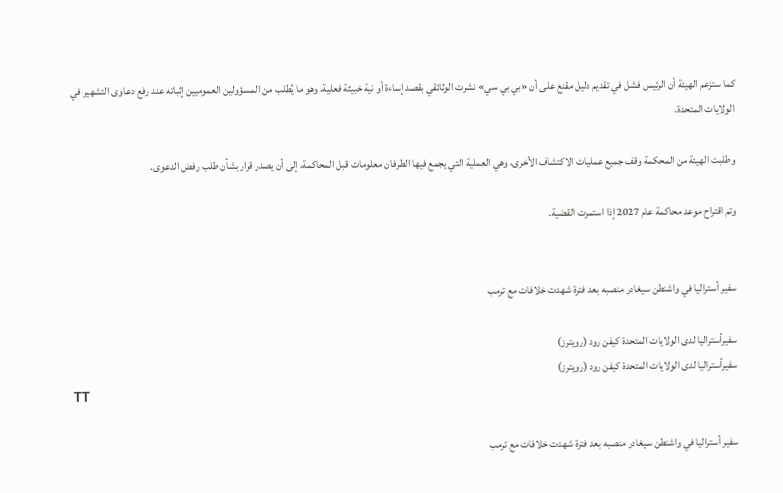كما ستزعم الهيئة أن الرئيس فشل في تقديم دليل مقنع على أن «بي بي سي» نشرت الوثائقي بقصد إساءة أو نية خبيثة فعلية، وهو ما يُطلب من المسؤولين العموميين إثباته عند رفع دعاوى التشهير في الولايات المتحدة.

وطلبت الهيئة من المحكمة وقف جميع عمليات الاكتشاف الأخرى، وهي العملية التي يجمع فيها الطرفان معلومات قبل المحاكمة، إلى أن يصدر قرار بشأن طلب رفض الدعوى.

وتم اقتراح موعد محاكمة عام 2027 إذا استمرت القضية.


سفير أستراليا في واشنطن سيغادر منصبه بعد فترة شهدت خلافات مع ترمب

سفيرأستراليا لدى الولايات المتحدة كيفن رود (رويترز)
سفيرأستراليا لدى الولايات المتحدة كيفن رود (رويترز)
TT

سفير أستراليا في واشنطن سيغادر منصبه بعد فترة شهدت خلافات مع ترمب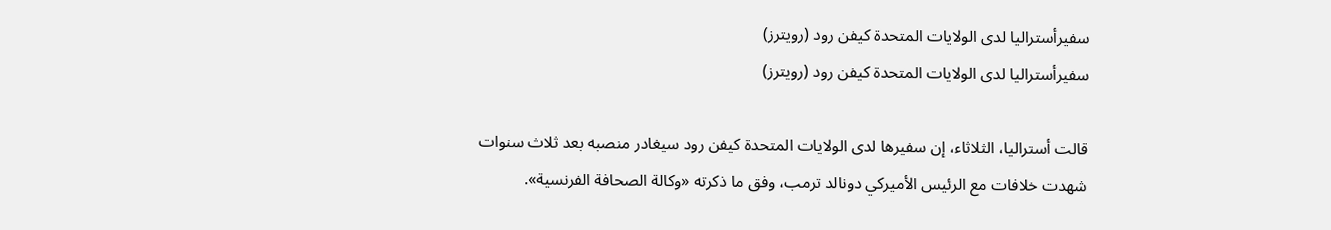سفيرأستراليا لدى الولايات المتحدة كيفن رود (رويترز)
سفيرأستراليا لدى الولايات المتحدة كيفن رود (رويترز)

قالت أستراليا، الثلاثاء، إن سفيرها لدى الولايات المتحدة كيفن رود سيغادر منصبه بعد ثلاث سنوات شهدت خلافات مع الرئيس الأميركي دونالد ترمب، وفق ما ذكرته «وكالة الصحافة الفرنسية».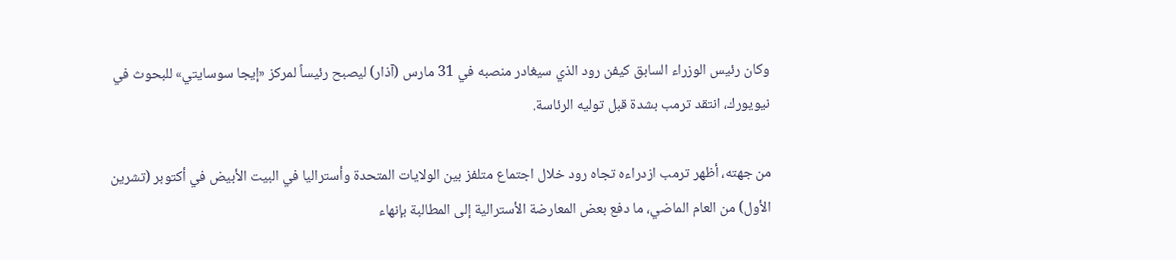وكان رئيس الوزراء السابق كيفن رود الذي سيغادر منصبه في 31 مارس (آذار) ليصبح رئيساً لمركز «إيجا سوسايتي» للبحوث في نيويورك، انتقد ترمب بشدة قبل توليه الرئاسة.

من جهته، أظهر ترمب ازدراءه تجاه رود خلال اجتماع متلفز بين الولايات المتحدة وأستراليا في البيت الأبيض في أكتوبر (تشرين الأول) من العام الماضي، ما دفع بعض المعارضة الأسترالية إلى المطالبة بإنهاء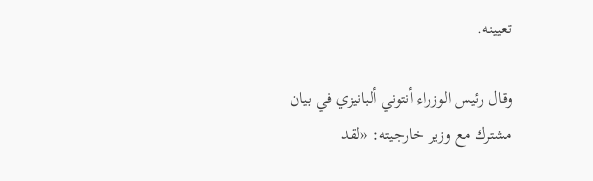تعيينه.

وقال رئيس الوزراء أنتوني ألبانيزي في بيان مشترك مع وزير خارجيته: «لقد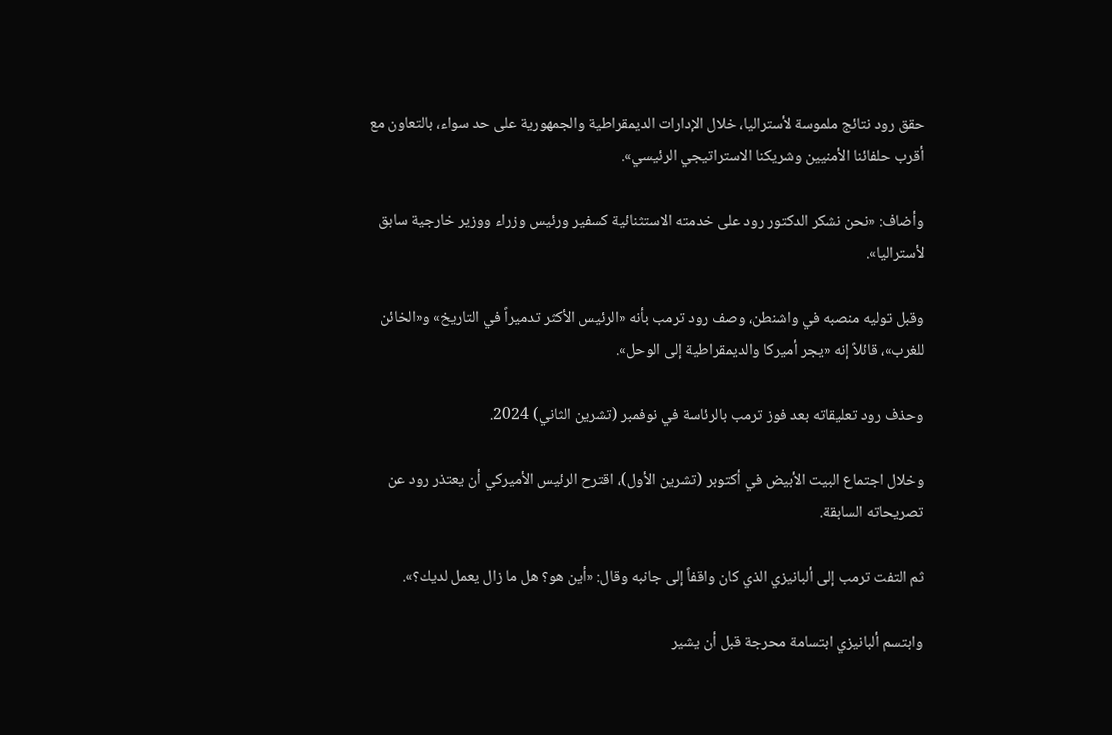حقق رود نتائج ملموسة لأستراليا، خلال الإدارات الديمقراطية والجمهورية على حد سواء، بالتعاون مع أقرب حلفائنا الأمنيين وشريكنا الاستراتيجي الرئيسي».

وأضاف: «نحن نشكر الدكتور رود على خدمته الاستثنائية كسفير ورئيس وزراء ووزير خارجية سابق لأستراليا».

وقبل توليه منصبه في واشنطن، وصف رود ترمب بأنه «الرئيس الأكثر تدميراً في التاريخ» و«الخائن للغرب»، قائلاً إنه «يجر أميركا والديمقراطية إلى الوحل».

وحذف رود تعليقاته بعد فوز ترمب بالرئاسة في نوفمبر (تشرين الثاني) 2024.

وخلال اجتماع البيت الأبيض في أكتوبر (تشرين الأول)، اقترح الرئيس الأميركي أن يعتذر رود عن تصريحاته السابقة.

ثم التفت ترمب إلى ألبانيزي الذي كان واقفاً إلى جانبه وقال: «أين هو؟ هل ما زال يعمل لديك؟».

وابتسم ألبانيزي ابتسامة محرجة قبل أن يشير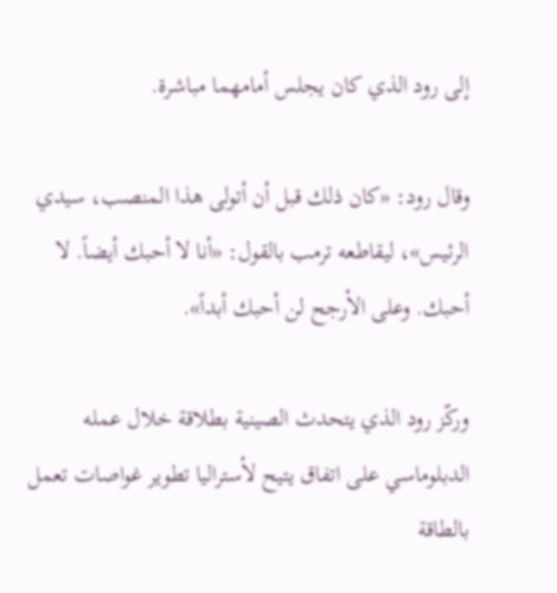إلى رود الذي كان يجلس أمامهما مباشرة.

وقال رود: «كان ذلك قبل أن أتولى هذا المنصب، سيدي الرئيس»، ليقاطعه ترمب بالقول: «أنا لا أحبك أيضاً. لا أحبك. وعلى الأرجح لن أحبك أبداً».

وركّز رود الذي يتحدث الصينية بطلاقة خلال عمله الدبلوماسي على اتفاق يتيح لأستراليا تطوير غواصات تعمل بالطاقة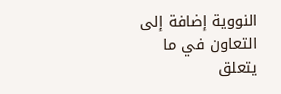النووية إضافة إلى التعاون في ما يتعلق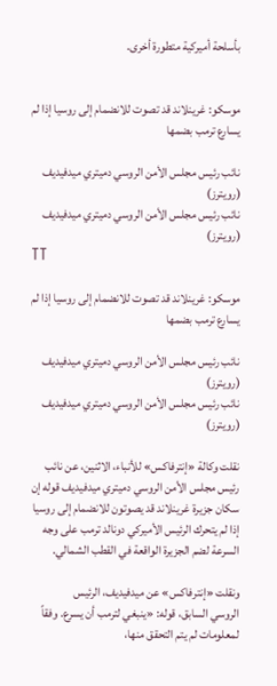بأسلحة أميركية متطورة أخرى.


موسكو: غرينلاند قد تصوت للانضمام إلى روسيا إذا لم يسارع ترمب بضمها

نائب رئيس مجلس الأمن الروسي دميتري ميدفيديف (رويترز)
نائب رئيس مجلس الأمن الروسي دميتري ميدفيديف (رويترز)
TT

موسكو: غرينلاند قد تصوت للانضمام إلى روسيا إذا لم يسارع ترمب بضمها

نائب رئيس مجلس الأمن الروسي دميتري ميدفيديف (رويترز)
نائب رئيس مجلس الأمن الروسي دميتري ميدفيديف (رويترز)

نقلت وكالة «إنترفاكس» للأنباء، الاثنين، عن نائب رئيس مجلس الأمن الروسي دميتري ميدفيديف قوله إن سكان جزيرة غرينلاند قد يصوتون للانضمام إلى روسيا إذا لم يتحرك الرئيس الأميركي دونالد ترمب على وجه السرعة لضم الجزيرة الواقعة في القطب الشمالي.

ونقلت «إنترفاكس» عن ميدفيديف، الرئيس الروسي ‌السابق، قوله: «ينبغي لترمب أن يسرع. وفقاً لمعلومات لم يتم ‌التحقق منها،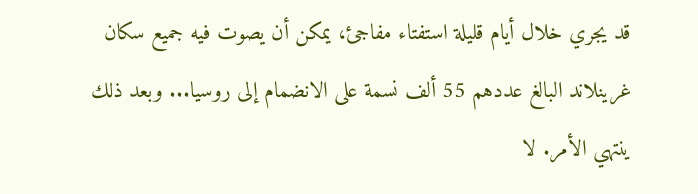قد يجري خلال أيام قليلة استفتاء مفاجئ، يمكن أن يصوت فيه جميع سكان غرينلاند البالغ عددهم 55 ألف نسمة على الانضمام إلى روسيا... وبعد ذلك ينتهي الأمر. لا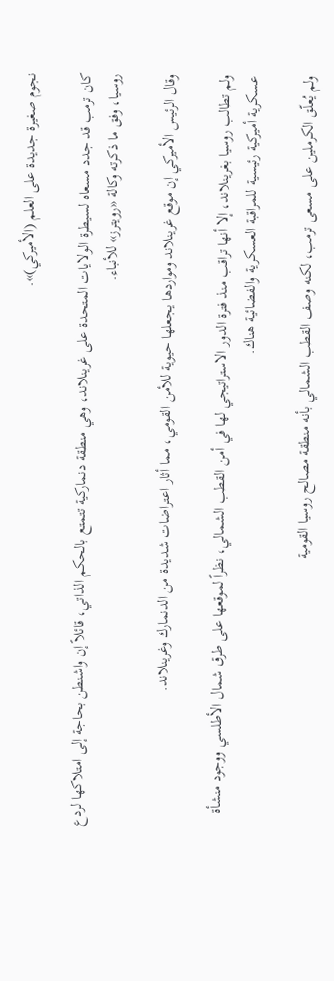نجوم صغيرة جديدة على العلم (الأميركي)».

كان ‌ترمب قد جدد مسعاه لسيطرة الولايات المتحدة على غرينلاند، وهي منطقة دنماركية تتمتع بالحكم الذاتي، قائلاً إن واشنطن بحاجة إلى امتلاكها لردع روسيا، وفق ما ذكرته وكالة «رويترز» للأنباء.

وقال الرئيس الأميركي إن موقع غرينلاند ومواردها يجعلها حيوية للأمن القومي، مما أثار اعتراضات شديدة من الدنمارك وغرينلاند.

ولم تطالب روسيا بغرينلاند، إلا أنها تراقب منذ فترة الدور الاستراتيجي لها في أمن القطب الشمالي، نظراً لموقعها على طرق شمال الأطلسي ووجود منشأة عسكرية أميركية رئيسية للمراقبة العسكرية والفضائية هناك.

ولم يُعلّق الكرملين على مسعى ترمب، لكنه وصف القطب الشمالي بأنه منطقة مصالح روسيا القومية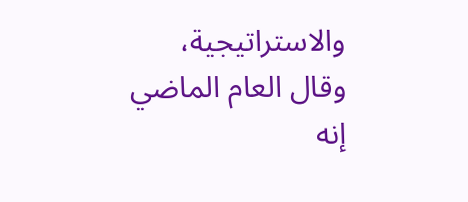والاستراتيجية، وقال العام الماضي إنه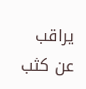يراقب عن ‌كثب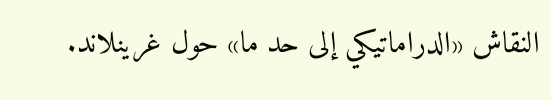النقاش «الدراماتيكي إلى حد ما» حول غرينلاند.